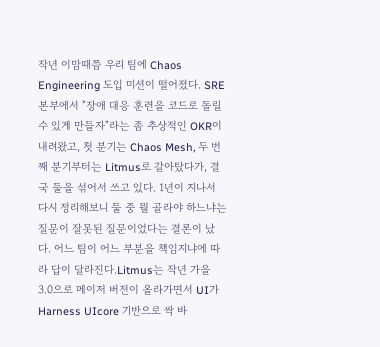작년 이맘때쯤 우리 팀에 Chaos Engineering 도입 미션이 떨어졌다. SRE 본부에서 "장애 대응 훈련을 코드로 돌릴 수 있게 만들자"라는 좀 추상적인 OKR이 내려왔고, 첫 분기는 Chaos Mesh, 두 번째 분기부터는 Litmus로 갈아탔다가, 결국 둘을 섞어서 쓰고 있다. 1년이 지나서 다시 정리해보니 둘 중 뭘 골라야 하느냐는 질문이 잘못된 질문이었다는 결론이 났다. 어느 팀이 어느 부분을 책임지냐에 따라 답이 달라진다.Litmus는 작년 가을 3.0으로 메이저 버전이 올라가면서 UI가 Harness UIcore 기반으로 싹 바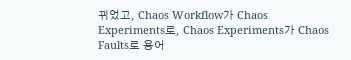뀌었고, Chaos Workflow가 Chaos Experiments로, Chaos Experiments가 Chaos Faults로 용어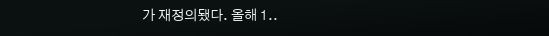가 재정의됐다. 올해 1..